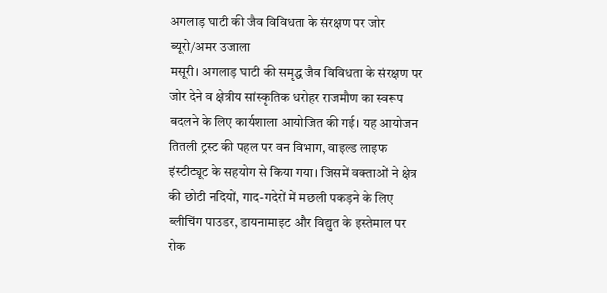अगलाड़ घाटी की जैव विविधता के संरक्षण पर जोर
ब्यूरो/अमर उजाला
मसूरी। अगलाड़ घाटी की समृद्ध जैव विविधता के संरक्षण पर जोर देने व क्षेत्रीय सांस्कृतिक धरोहर राजमौण का स्वरूप बदलने के लिए कार्यशाला आयोजित की गई। यह आयोजन तितली ट्रस्ट की पहल पर वन विभाग, वाइल्ड लाइफ इंस्टीट्यूट के सहयोग से किया गया। जिसमें वक्ताओं ने क्षेत्र की छोटी नदियों, गाद-गदेरों में मछली पकड़ने के लिए ब्लीचिंग पाउडर, डायनामाइट और विद्युत के इस्तेमाल पर रोक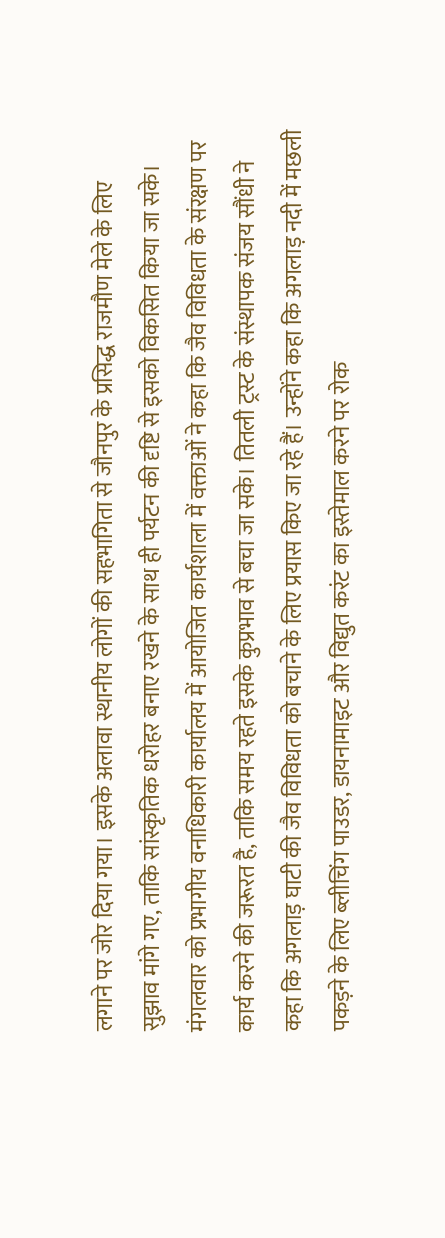लगाने पर जोर दिया गया। इसके अलावा स्थानीय लोगों की सहभागिता से जौनपुर के प्रसिद्ध राजमौण मेले के लिए सुझाव मांगे गए, ताकि सांस्कृतिक धरोहर बनाए रखने के साथ ही पर्यटन की दृष्टि से इसको विकसित किया जा सके।
मंगलवार को प्रभागीय वनाधिकारी कार्यालय में आयोजित कार्यशाला में वक्ताओं ने कहा कि जैव विविधता के संरक्षण पर कार्य करने की जरूरत है, ताकि समय रहते इसके कुप्रभाव से बचा जा सके। तितली ट्रस्ट के संस्थापक संजय सौंधी ने कहा कि अगलाड़ घाटी की जैव विविधता को बचाने के लिए प्रयास किए जा रहे हैं। उन्होंने कहा कि अगलाड़ नदी में मछली पकड़ने के लिए ब्लीचिंग पाउडर, डायनामाइट और विद्युत करंट का इस्तेमाल करने पर रोक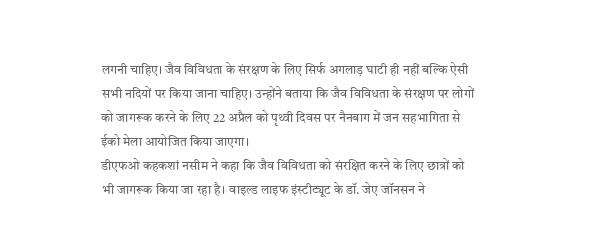लगनी चाहिए। जैव विविधता के संरक्षण के लिए सिर्फ अगलाड़ घाटी ही नहीं बल्कि ऐसी सभी नदियों पर किया जाना चाहिए। उन्होंने बताया कि जैव विविधता के संरक्षण पर लोगों को जागरूक करने के लिए 22 अप्रैल को पृथ्वी दिवस पर नैनबाग में जन सहभागिता से ईको मेला आयोजित किया जाएगा।
डीएफओ कहकशां नसीम ने कहा कि जैव विविधता को संरक्षित करने के लिए छात्रों को भी जागरूक किया जा रहा है। वाइल्ड लाइफ इंस्टीट्यूट के डॉ. जेए जॉनसन ने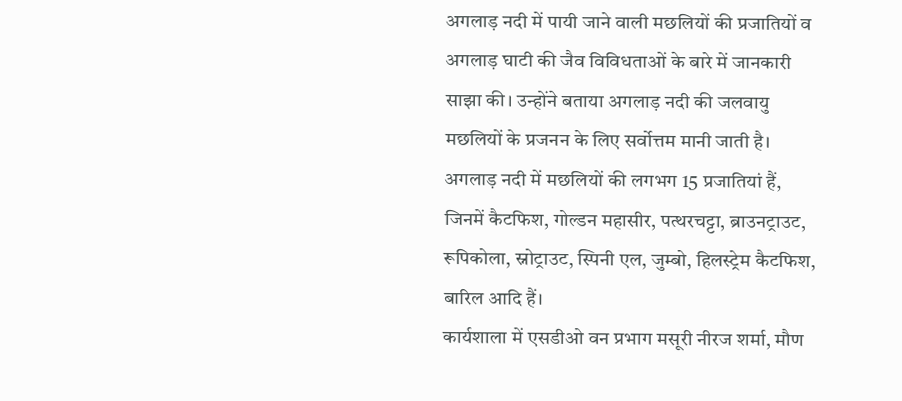अगलाड़ नदी में पायी जाने वाली मछलियों की प्रजातियों व अगलाड़ घाटी की जैव विविधताओं के बारे में जानकारी साझा की। उन्होंने बताया अगलाड़ नदी की जलवायु मछलियों के प्रजनन के लिए सर्वोत्तम मानी जाती है। अगलाड़ नदी में मछलियों की लगभग 15 प्रजातियां हैं, जिनमें कैटफिश, गोल्डन महासीर, पत्थरचट्टा, ब्राउनट्राउट, रूपिकोला, स्नोट्राउट, स्पिनी एल, जुम्बो, हिलस्ट्रेम कैटफिश, बारिल आदि हैं।
कार्यशाला में एसडीओ वन प्रभाग मसूरी नीरज शर्मा, मौण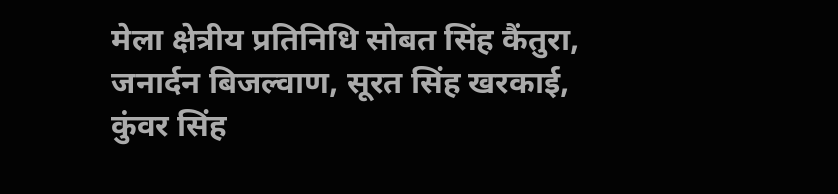मेला क्षेत्रीय प्रतिनिधि सोबत सिंह कैंतुरा, जनार्दन बिजल्वाण, सूरत सिंह खरकाई, कुंवर सिंह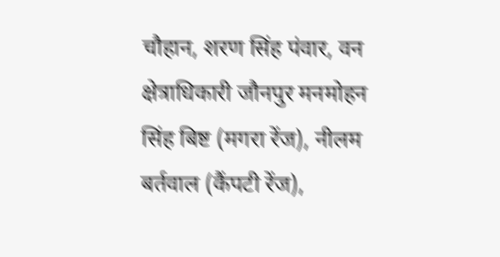चौहान, शरण सिंह पंवार, वन क्षेत्राधिकारी जौनपुर मनमोहन सिंह बिष्ट (मगरा रेंज), नीलम बर्तवाल (कैंपटी रेंज),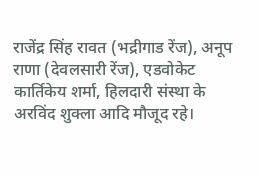राजेंद्र सिंह रावत (भद्रीगाड रेंज), अनूप राणा (देवलसारी रेंज), एडवोकेट कार्तिकेय शर्मा, हिलदारी संस्था के अरविंद शुक्ला आदि मौजूद रहे।